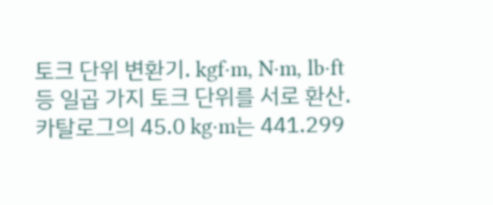토크 단위 변환기. kgf·m, N·m, lb·ft 등 일곱 가지 토크 단위를 서로 환산.
카탈로그의 45.0 kg·m는 441.299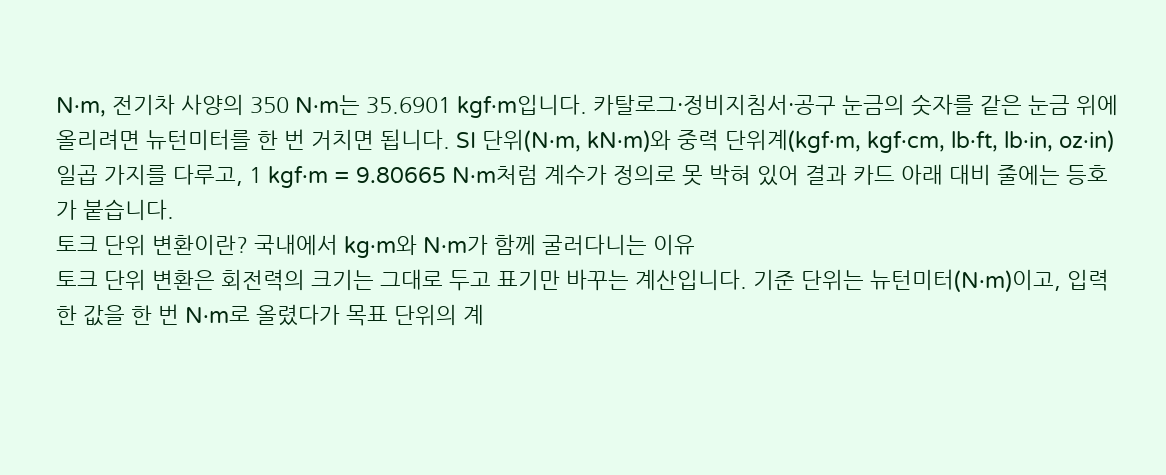N·m, 전기차 사양의 350 N·m는 35.6901 kgf·m입니다. 카탈로그·정비지침서·공구 눈금의 숫자를 같은 눈금 위에 올리려면 뉴턴미터를 한 번 거치면 됩니다. SI 단위(N·m, kN·m)와 중력 단위계(kgf·m, kgf·cm, lb·ft, lb·in, oz·in) 일곱 가지를 다루고, 1 kgf·m = 9.80665 N·m처럼 계수가 정의로 못 박혀 있어 결과 카드 아래 대비 줄에는 등호가 붙습니다.
토크 단위 변환이란? 국내에서 kg·m와 N·m가 함께 굴러다니는 이유
토크 단위 변환은 회전력의 크기는 그대로 두고 표기만 바꾸는 계산입니다. 기준 단위는 뉴턴미터(N·m)이고, 입력한 값을 한 번 N·m로 올렸다가 목표 단위의 계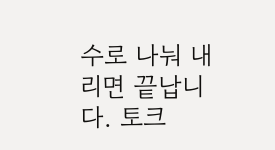수로 나눠 내리면 끝납니다. 토크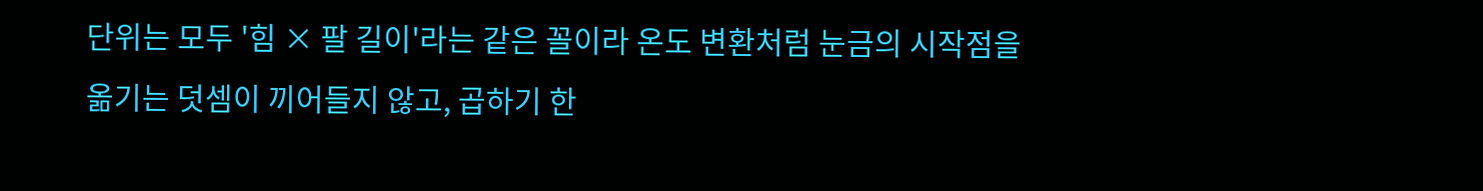단위는 모두 '힘 × 팔 길이'라는 같은 꼴이라 온도 변환처럼 눈금의 시작점을 옮기는 덧셈이 끼어들지 않고, 곱하기 한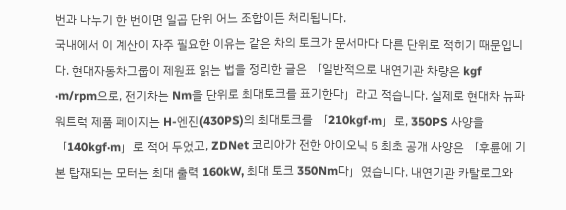번과 나누기 한 번이면 일곱 단위 어느 조합이든 처리됩니다.
국내에서 이 계산이 자주 필요한 이유는 같은 차의 토크가 문서마다 다른 단위로 적히기 때문입니다. 현대자동차그룹이 제원표 읽는 법을 정리한 글은 「일반적으로 내연기관 차량은 kgf ·m/rpm으로, 전기차는 Nm을 단위로 최대토크를 표기한다」라고 적습니다. 실제로 현대차 뉴파워트럭 제품 페이지는 H-엔진(430PS)의 최대토크를 「210kgf·m」로, 350PS 사양을 「140kgf·m」로 적어 두었고, ZDNet 코리아가 전한 아이오닉 5 최초 공개 사양은 「후륜에 기본 탑재되는 모터는 최대 출력 160kW, 최대 토크 350Nm다」였습니다. 내연기관 카탈로그와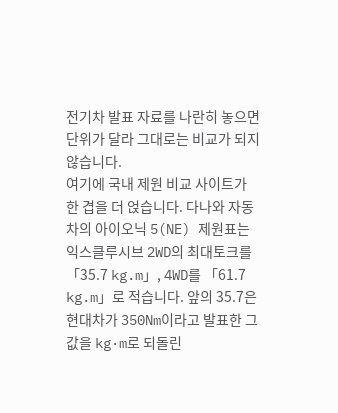전기차 발표 자료를 나란히 놓으면 단위가 달라 그대로는 비교가 되지 않습니다.
여기에 국내 제원 비교 사이트가 한 겹을 더 얹습니다. 다나와 자동차의 아이오닉 5(NE) 제원표는 익스클루시브 2WD의 최대토크를 「35.7 kg.m」, 4WD를 「61.7 kg.m」로 적습니다. 앞의 35.7은 현대차가 350Nm이라고 발표한 그 값을 kg·m로 되돌린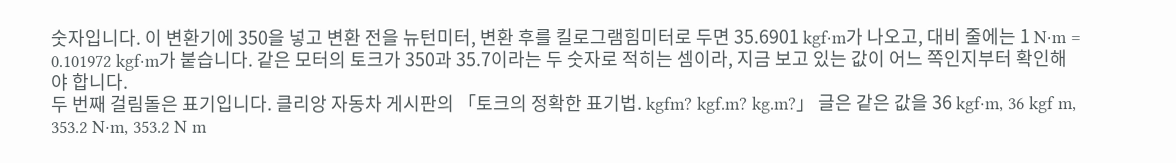숫자입니다. 이 변환기에 350을 넣고 변환 전을 뉴턴미터, 변환 후를 킬로그램힘미터로 두면 35.6901 kgf·m가 나오고, 대비 줄에는 1 N·m = 0.101972 kgf·m가 붙습니다. 같은 모터의 토크가 350과 35.7이라는 두 숫자로 적히는 셈이라, 지금 보고 있는 값이 어느 쪽인지부터 확인해야 합니다.
두 번째 걸림돌은 표기입니다. 클리앙 자동차 게시판의 「토크의 정확한 표기법. kgfm? kgf.m? kg.m?」 글은 같은 값을 36 kgf·m, 36 kgf m, 353.2 N·m, 353.2 N m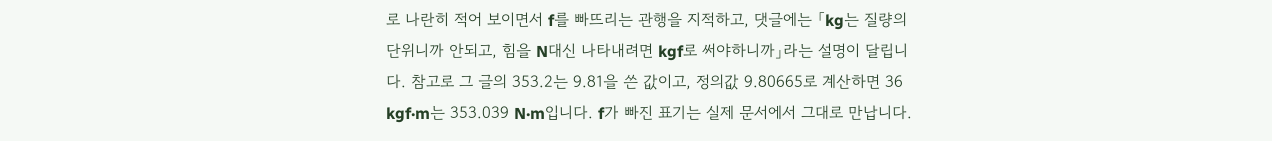로 나란히 적어 보이면서 f를 빠뜨리는 관행을 지적하고, 댓글에는 「kg는 질량의 단위니까 안되고, 힘을 N대신 나타내려면 kgf로 써야하니까」라는 설명이 달립니다. 참고로 그 글의 353.2는 9.81을 쓴 값이고, 정의값 9.80665로 계산하면 36 kgf·m는 353.039 N·m입니다. f가 빠진 표기는 실제 문서에서 그대로 만납니다.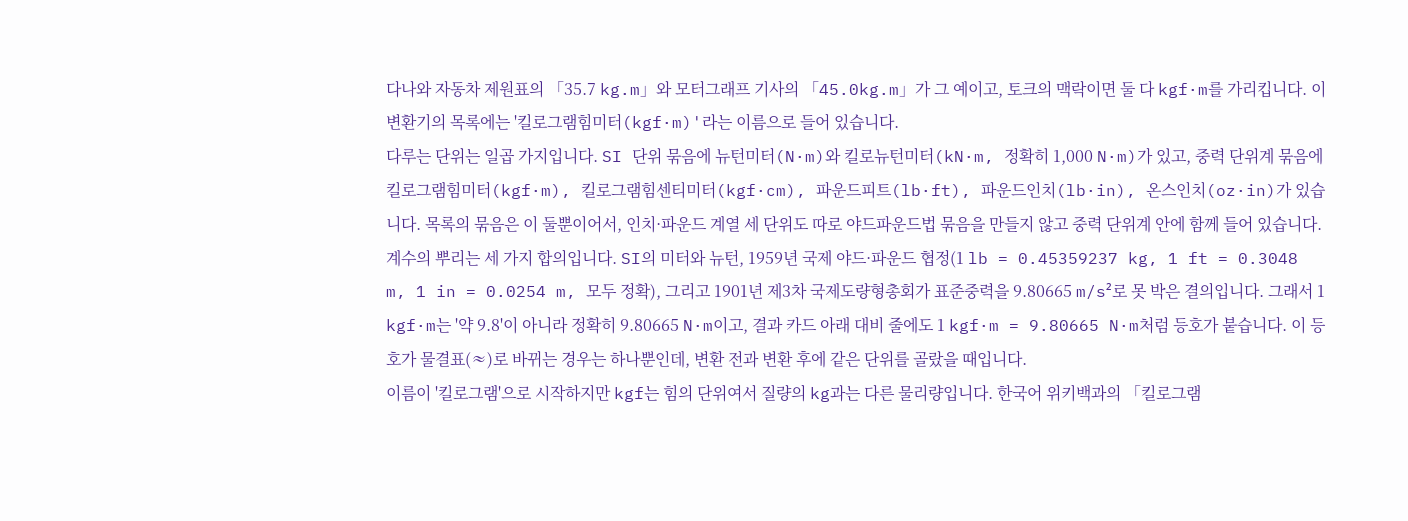다나와 자동차 제원표의 「35.7 kg.m」와 모터그래프 기사의 「45.0kg.m」가 그 예이고, 토크의 맥락이면 둘 다 kgf·m를 가리킵니다. 이 변환기의 목록에는 '킬로그램힘미터(kgf·m)'라는 이름으로 들어 있습니다.
다루는 단위는 일곱 가지입니다. SI 단위 묶음에 뉴턴미터(N·m)와 킬로뉴턴미터(kN·m, 정확히 1,000 N·m)가 있고, 중력 단위계 묶음에 킬로그램힘미터(kgf·m), 킬로그램힘센티미터(kgf·cm), 파운드피트(lb·ft), 파운드인치(lb·in), 온스인치(oz·in)가 있습니다. 목록의 묶음은 이 둘뿐이어서, 인치·파운드 계열 세 단위도 따로 야드파운드법 묶음을 만들지 않고 중력 단위계 안에 함께 들어 있습니다. 계수의 뿌리는 세 가지 합의입니다. SI의 미터와 뉴턴, 1959년 국제 야드·파운드 협정(1 lb = 0.45359237 kg, 1 ft = 0.3048 m, 1 in = 0.0254 m, 모두 정확), 그리고 1901년 제3차 국제도량형총회가 표준중력을 9.80665 m/s²로 못 박은 결의입니다. 그래서 1 kgf·m는 '약 9.8'이 아니라 정확히 9.80665 N·m이고, 결과 카드 아래 대비 줄에도 1 kgf·m = 9.80665 N·m처럼 등호가 붙습니다. 이 등호가 물결표(≈)로 바뀌는 경우는 하나뿐인데, 변환 전과 변환 후에 같은 단위를 골랐을 때입니다.
이름이 '킬로그램'으로 시작하지만 kgf는 힘의 단위여서 질량의 kg과는 다른 물리량입니다. 한국어 위키백과의 「킬로그램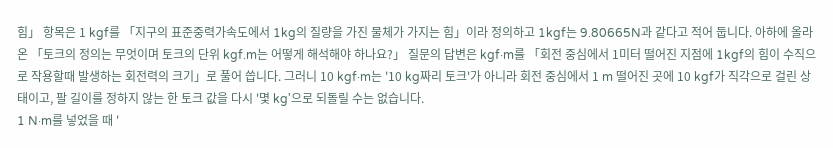힘」 항목은 1 kgf를 「지구의 표준중력가속도에서 1kg의 질량을 가진 물체가 가지는 힘」이라 정의하고 1kgf는 9.80665N과 같다고 적어 둡니다. 아하에 올라온 「토크의 정의는 무엇이며 토크의 단위 kgf.m는 어떻게 해석해야 하나요?」 질문의 답변은 kgf·m를 「회전 중심에서 1미터 떨어진 지점에 1kgf의 힘이 수직으로 작용할때 발생하는 회전력의 크기」로 풀어 씁니다. 그러니 10 kgf·m는 '10 kg짜리 토크'가 아니라 회전 중심에서 1 m 떨어진 곳에 10 kgf가 직각으로 걸린 상태이고, 팔 길이를 정하지 않는 한 토크 값을 다시 '몇 kg'으로 되돌릴 수는 없습니다.
1 N·m를 넣었을 때 '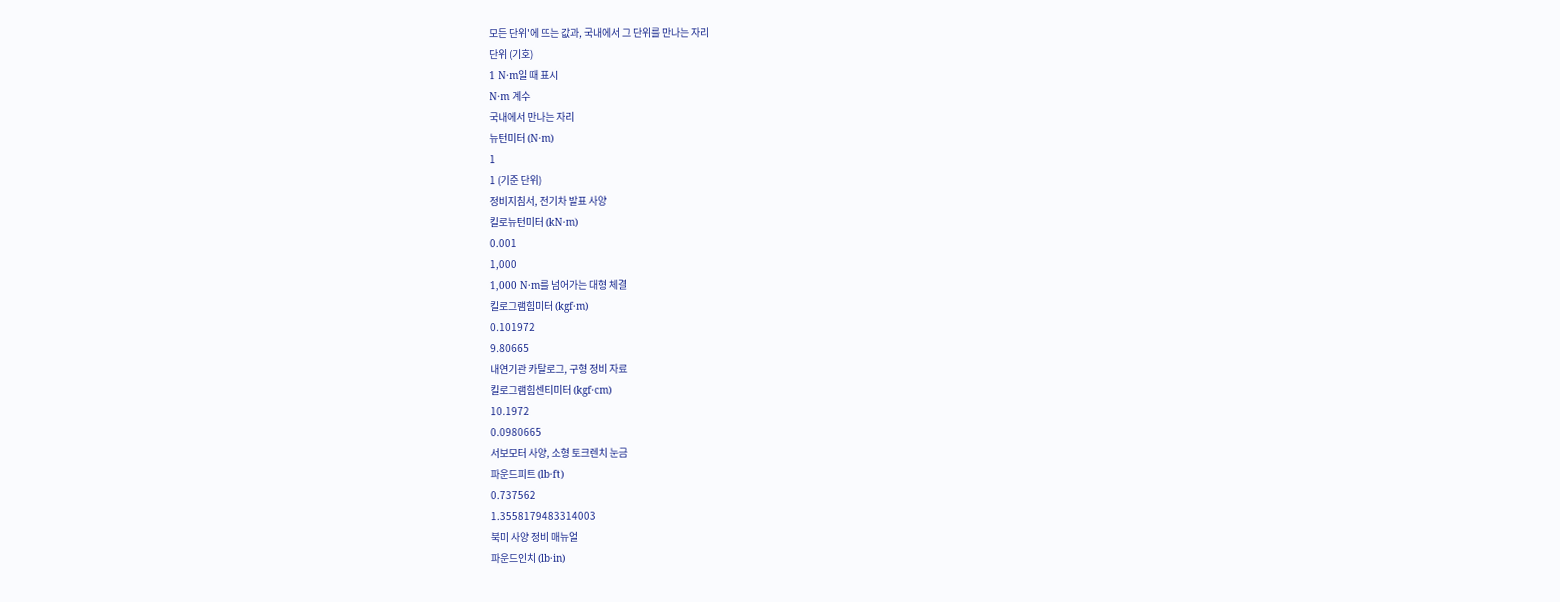모든 단위'에 뜨는 값과, 국내에서 그 단위를 만나는 자리
단위 (기호)
1 N·m일 때 표시
N·m 계수
국내에서 만나는 자리
뉴턴미터 (N·m)
1
1 (기준 단위)
정비지침서, 전기차 발표 사양
킬로뉴턴미터 (kN·m)
0.001
1,000
1,000 N·m를 넘어가는 대형 체결
킬로그램힘미터 (kgf·m)
0.101972
9.80665
내연기관 카탈로그, 구형 정비 자료
킬로그램힘센티미터 (kgf·cm)
10.1972
0.0980665
서보모터 사양, 소형 토크렌치 눈금
파운드피트 (lb·ft)
0.737562
1.3558179483314003
북미 사양 정비 매뉴얼
파운드인치 (lb·in)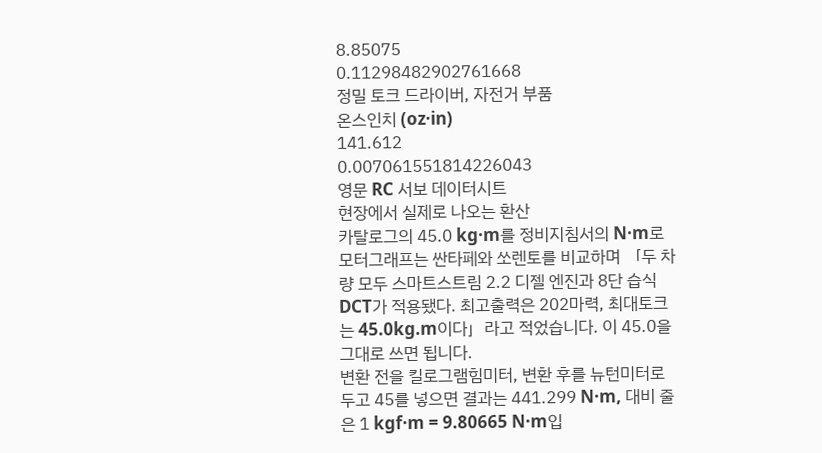8.85075
0.11298482902761668
정밀 토크 드라이버, 자전거 부품
온스인치 (oz·in)
141.612
0.007061551814226043
영문 RC 서보 데이터시트
현장에서 실제로 나오는 환산
카탈로그의 45.0 kg·m를 정비지침서의 N·m로
모터그래프는 싼타페와 쏘렌토를 비교하며 「두 차량 모두 스마트스트림 2.2 디젤 엔진과 8단 습식 DCT가 적용됐다. 최고출력은 202마력, 최대토크는 45.0kg.m이다」라고 적었습니다. 이 45.0을 그대로 쓰면 됩니다.
변환 전을 킬로그램힘미터, 변환 후를 뉴턴미터로 두고 45를 넣으면 결과는 441.299 N·m, 대비 줄은 1 kgf·m = 9.80665 N·m입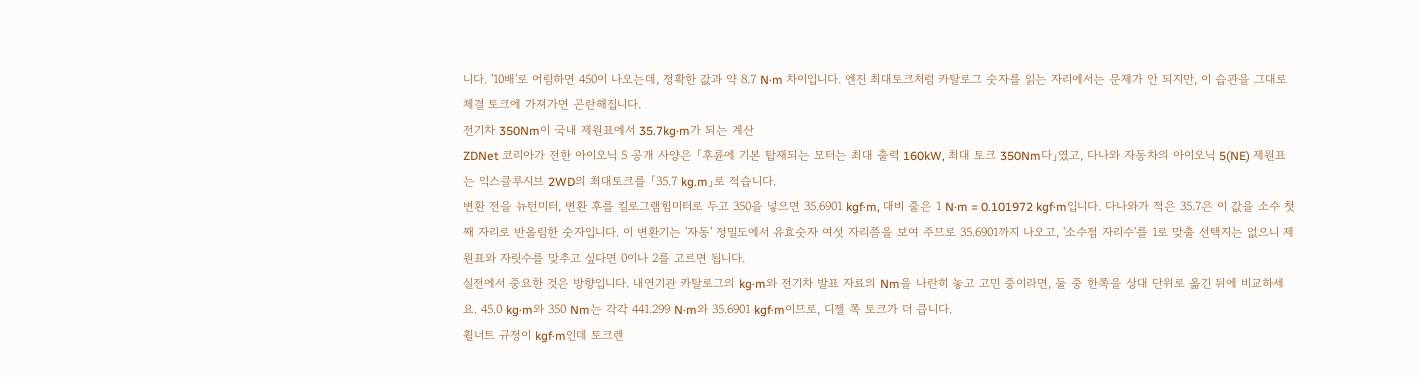니다. '10배'로 어림하면 450이 나오는데, 정확한 값과 약 8.7 N·m 차이입니다. 엔진 최대토크처럼 카탈로그 숫자를 읽는 자리에서는 문제가 안 되지만, 이 습관을 그대로 체결 토크에 가져가면 곤란해집니다.
전기차 350Nm이 국내 제원표에서 35.7kg·m가 되는 계산
ZDNet 코리아가 전한 아이오닉 5 공개 사양은 「후륜에 기본 탑재되는 모터는 최대 출력 160kW, 최대 토크 350Nm다」였고, 다나와 자동차의 아이오닉 5(NE) 제원표는 익스클루시브 2WD의 최대토크를 「35.7 kg.m」로 적습니다.
변환 전을 뉴턴미터, 변환 후를 킬로그램힘미터로 두고 350을 넣으면 35.6901 kgf·m, 대비 줄은 1 N·m = 0.101972 kgf·m입니다. 다나와가 적은 35.7은 이 값을 소수 첫째 자리로 반올림한 숫자입니다. 이 변환기는 '자동' 정밀도에서 유효숫자 여섯 자리쯤을 보여 주므로 35.6901까지 나오고, '소수점 자리수'를 1로 맞출 선택지는 없으니 제원표와 자릿수를 맞추고 싶다면 0이나 2를 고르면 됩니다.
실전에서 중요한 것은 방향입니다. 내연기관 카탈로그의 kg·m와 전기차 발표 자료의 Nm을 나란히 놓고 고민 중이라면, 둘 중 한쪽을 상대 단위로 옮긴 뒤에 비교하세요. 45.0 kg·m와 350 Nm는 각각 441.299 N·m와 35.6901 kgf·m이므로, 디젤 쪽 토크가 더 큽니다.
휠너트 규정이 kgf·m인데 토크렌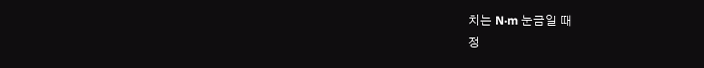치는 N·m 눈금일 때
정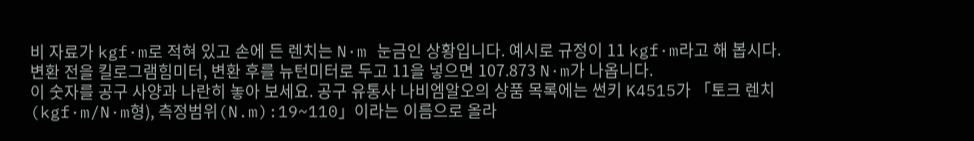비 자료가 kgf·m로 적혀 있고 손에 든 렌치는 N·m 눈금인 상황입니다. 예시로 규정이 11 kgf·m라고 해 봅시다. 변환 전을 킬로그램힘미터, 변환 후를 뉴턴미터로 두고 11을 넣으면 107.873 N·m가 나옵니다.
이 숫자를 공구 사양과 나란히 놓아 보세요. 공구 유통사 나비엠알오의 상품 목록에는 썬키 K4515가 「토크 렌치 (kgf·m/N·m형), 측정범위(N.m):19~110」이라는 이름으로 올라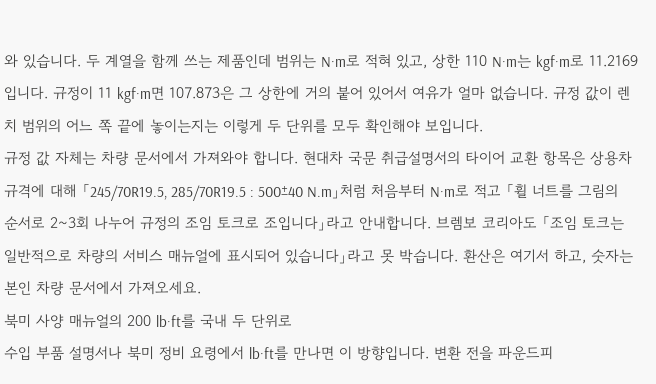와 있습니다. 두 계열을 함께 쓰는 제품인데 범위는 N·m로 적혀 있고, 상한 110 N·m는 kgf·m로 11.2169입니다. 규정이 11 kgf·m면 107.873은 그 상한에 거의 붙어 있어서 여유가 얼마 없습니다. 규정 값이 렌치 범위의 어느 쪽 끝에 놓이는지는 이렇게 두 단위를 모두 확인해야 보입니다.
규정 값 자체는 차량 문서에서 가져와야 합니다. 현대차 국문 취급설명서의 타이어 교환 항목은 상용차 규격에 대해 「245/70R19.5, 285/70R19.5 : 500±40 N.m」처럼 처음부터 N·m로 적고 「휠 너트를 그림의 순서로 2~3회 나누어 규정의 조임 토크로 조입니다」라고 안내합니다. 브렘보 코리아도 「조임 토크는 일반적으로 차량의 서비스 매뉴얼에 표시되어 있습니다」라고 못 박습니다. 환산은 여기서 하고, 숫자는 본인 차량 문서에서 가져오세요.
북미 사양 매뉴얼의 200 lb·ft를 국내 두 단위로
수입 부품 설명서나 북미 정비 요령에서 lb·ft를 만나면 이 방향입니다. 변환 전을 파운드피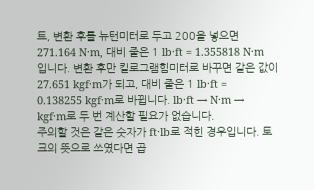트, 변환 후를 뉴턴미터로 두고 200을 넣으면 271.164 N·m, 대비 줄은 1 lb·ft = 1.355818 N·m입니다. 변환 후만 킬로그램힘미터로 바꾸면 같은 값이 27.651 kgf·m가 되고, 대비 줄은 1 lb·ft = 0.138255 kgf·m로 바뀝니다. lb·ft → N·m → kgf·m로 두 번 계산할 필요가 없습니다.
주의할 것은 같은 숫자가 ft·lb로 적힌 경우입니다. 토크의 뜻으로 쓰였다면 곱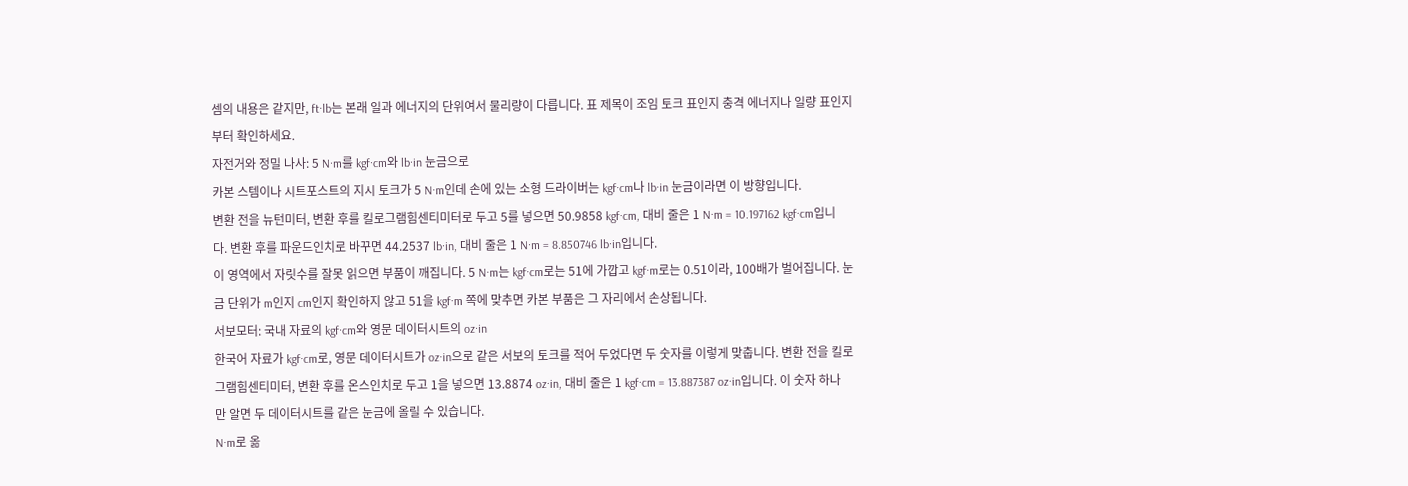셈의 내용은 같지만, ft·lb는 본래 일과 에너지의 단위여서 물리량이 다릅니다. 표 제목이 조임 토크 표인지 충격 에너지나 일량 표인지부터 확인하세요.
자전거와 정밀 나사: 5 N·m를 kgf·cm와 lb·in 눈금으로
카본 스템이나 시트포스트의 지시 토크가 5 N·m인데 손에 있는 소형 드라이버는 kgf·cm나 lb·in 눈금이라면 이 방향입니다.
변환 전을 뉴턴미터, 변환 후를 킬로그램힘센티미터로 두고 5를 넣으면 50.9858 kgf·cm, 대비 줄은 1 N·m = 10.197162 kgf·cm입니다. 변환 후를 파운드인치로 바꾸면 44.2537 lb·in, 대비 줄은 1 N·m = 8.850746 lb·in입니다.
이 영역에서 자릿수를 잘못 읽으면 부품이 깨집니다. 5 N·m는 kgf·cm로는 51에 가깝고 kgf·m로는 0.51이라, 100배가 벌어집니다. 눈금 단위가 m인지 cm인지 확인하지 않고 51을 kgf·m 쪽에 맞추면 카본 부품은 그 자리에서 손상됩니다.
서보모터: 국내 자료의 kgf·cm와 영문 데이터시트의 oz·in
한국어 자료가 kgf·cm로, 영문 데이터시트가 oz·in으로 같은 서보의 토크를 적어 두었다면 두 숫자를 이렇게 맞춥니다. 변환 전을 킬로그램힘센티미터, 변환 후를 온스인치로 두고 1을 넣으면 13.8874 oz·in, 대비 줄은 1 kgf·cm = 13.887387 oz·in입니다. 이 숫자 하나만 알면 두 데이터시트를 같은 눈금에 올릴 수 있습니다.
N·m로 옮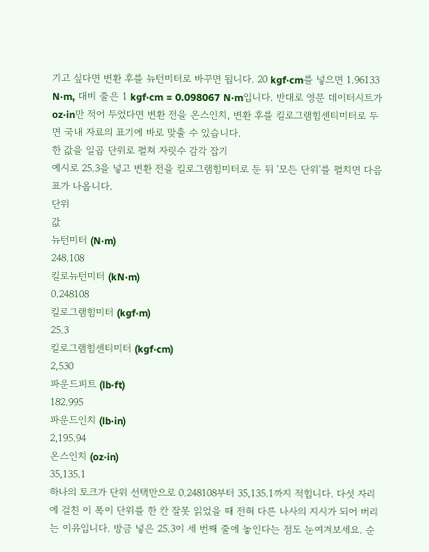기고 싶다면 변환 후를 뉴턴미터로 바꾸면 됩니다. 20 kgf·cm를 넣으면 1.96133 N·m, 대비 줄은 1 kgf·cm = 0.098067 N·m입니다. 반대로 영문 데이터시트가 oz·in만 적어 두었다면 변환 전을 온스인치, 변환 후를 킬로그램힘센티미터로 두면 국내 자료의 표기에 바로 맞출 수 있습니다.
한 값을 일곱 단위로 펼쳐 자릿수 감각 잡기
예시로 25.3을 넣고 변환 전을 킬로그램힘미터로 둔 뒤 '모든 단위'를 펼치면 다음 표가 나옵니다.
단위
값
뉴턴미터 (N·m)
248.108
킬로뉴턴미터 (kN·m)
0.248108
킬로그램힘미터 (kgf·m)
25.3
킬로그램힘센티미터 (kgf·cm)
2,530
파운드피트 (lb·ft)
182.995
파운드인치 (lb·in)
2,195.94
온스인치 (oz·in)
35,135.1
하나의 토크가 단위 선택만으로 0.248108부터 35,135.1까지 적힙니다. 다섯 자리에 걸친 이 폭이 단위를 한 칸 잘못 읽었을 때 전혀 다른 나사의 지시가 되어 버리는 이유입니다. 방금 넣은 25.3이 세 번째 줄에 놓인다는 점도 눈여겨보세요. 순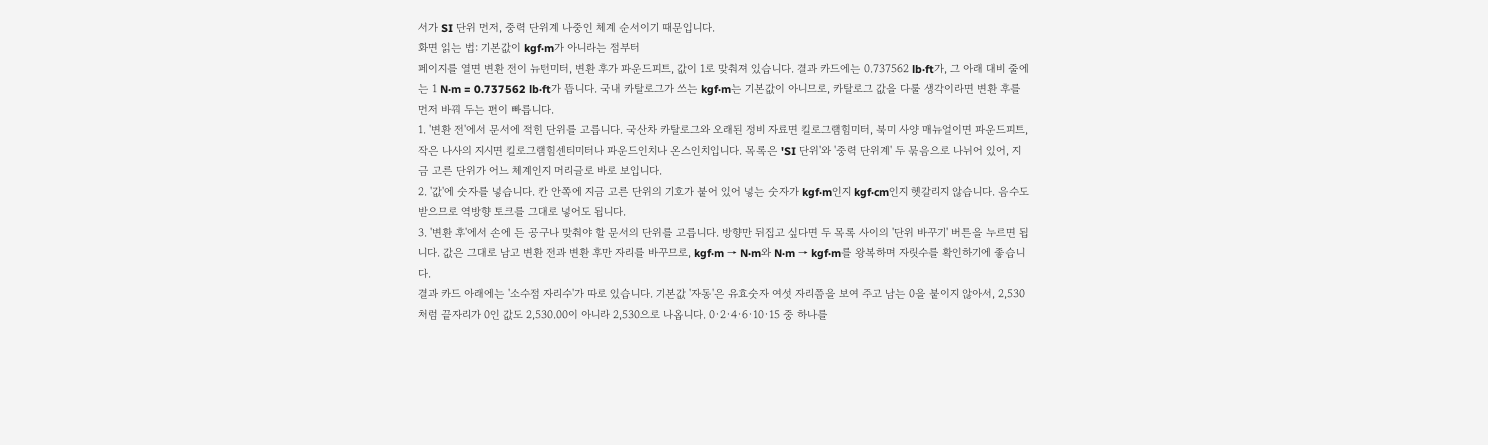서가 SI 단위 먼저, 중력 단위계 나중인 체계 순서이기 때문입니다.
화면 읽는 법: 기본값이 kgf·m가 아니라는 점부터
페이지를 열면 변환 전이 뉴턴미터, 변환 후가 파운드피트, 값이 1로 맞춰져 있습니다. 결과 카드에는 0.737562 lb·ft가, 그 아래 대비 줄에는 1 N·m = 0.737562 lb·ft가 뜹니다. 국내 카탈로그가 쓰는 kgf·m는 기본값이 아니므로, 카탈로그 값을 다룰 생각이라면 변환 후를 먼저 바꿔 두는 편이 빠릅니다.
1. '변환 전'에서 문서에 적힌 단위를 고릅니다. 국산차 카탈로그와 오래된 정비 자료면 킬로그램힘미터, 북미 사양 매뉴얼이면 파운드피트, 작은 나사의 지시면 킬로그램힘센티미터나 파운드인치나 온스인치입니다. 목록은 'SI 단위'와 '중력 단위계' 두 묶음으로 나뉘어 있어, 지금 고른 단위가 어느 체계인지 머리글로 바로 보입니다.
2. '값'에 숫자를 넣습니다. 칸 안쪽에 지금 고른 단위의 기호가 붙어 있어 넣는 숫자가 kgf·m인지 kgf·cm인지 헷갈리지 않습니다. 음수도 받으므로 역방향 토크를 그대로 넣어도 됩니다.
3. '변환 후'에서 손에 든 공구나 맞춰야 할 문서의 단위를 고릅니다. 방향만 뒤집고 싶다면 두 목록 사이의 '단위 바꾸기' 버튼을 누르면 됩니다. 값은 그대로 남고 변환 전과 변환 후만 자리를 바꾸므로, kgf·m → N·m와 N·m → kgf·m를 왕복하며 자릿수를 확인하기에 좋습니다.
결과 카드 아래에는 '소수점 자리수'가 따로 있습니다. 기본값 '자동'은 유효숫자 여섯 자리쯤을 보여 주고 남는 0을 붙이지 않아서, 2,530처럼 끝자리가 0인 값도 2,530.00이 아니라 2,530으로 나옵니다. 0·2·4·6·10·15 중 하나를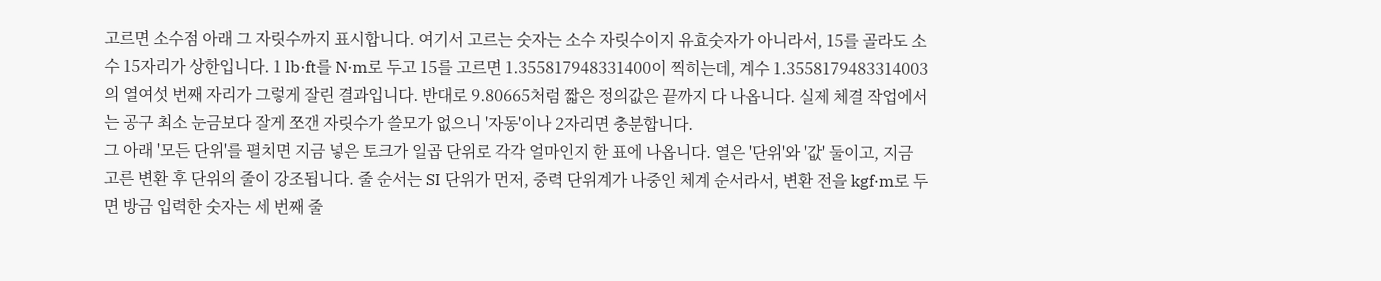고르면 소수점 아래 그 자릿수까지 표시합니다. 여기서 고르는 숫자는 소수 자릿수이지 유효숫자가 아니라서, 15를 골라도 소수 15자리가 상한입니다. 1 lb·ft를 N·m로 두고 15를 고르면 1.355817948331400이 찍히는데, 계수 1.3558179483314003의 열여섯 번째 자리가 그렇게 잘린 결과입니다. 반대로 9.80665처럼 짧은 정의값은 끝까지 다 나옵니다. 실제 체결 작업에서는 공구 최소 눈금보다 잘게 쪼갠 자릿수가 쓸모가 없으니 '자동'이나 2자리면 충분합니다.
그 아래 '모든 단위'를 펼치면 지금 넣은 토크가 일곱 단위로 각각 얼마인지 한 표에 나옵니다. 열은 '단위'와 '값' 둘이고, 지금 고른 변환 후 단위의 줄이 강조됩니다. 줄 순서는 SI 단위가 먼저, 중력 단위계가 나중인 체계 순서라서, 변환 전을 kgf·m로 두면 방금 입력한 숫자는 세 번째 줄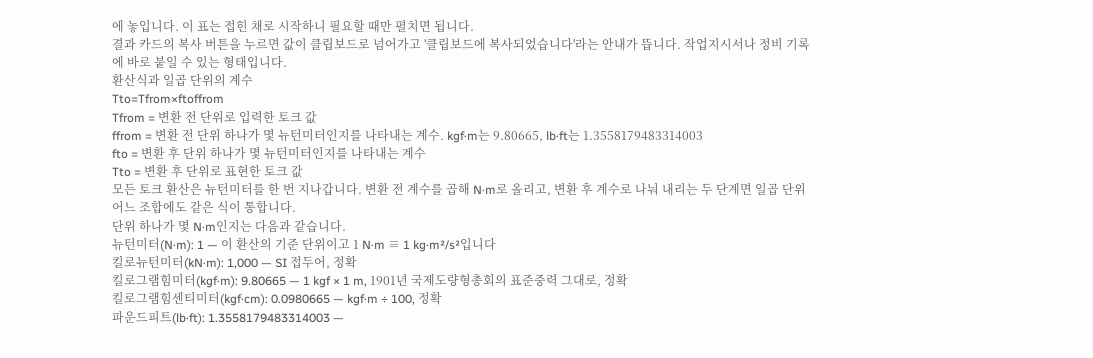에 놓입니다. 이 표는 접힌 채로 시작하니 필요할 때만 펼치면 됩니다.
결과 카드의 복사 버튼을 누르면 값이 클립보드로 넘어가고 '클립보드에 복사되었습니다'라는 안내가 뜹니다. 작업지시서나 정비 기록에 바로 붙일 수 있는 형태입니다.
환산식과 일곱 단위의 계수
Tto=Tfrom×ftoffrom
Tfrom = 변환 전 단위로 입력한 토크 값
ffrom = 변환 전 단위 하나가 몇 뉴턴미터인지를 나타내는 계수. kgf·m는 9.80665, lb·ft는 1.3558179483314003
fto = 변환 후 단위 하나가 몇 뉴턴미터인지를 나타내는 계수
Tto = 변환 후 단위로 표현한 토크 값
모든 토크 환산은 뉴턴미터를 한 번 지나갑니다. 변환 전 계수를 곱해 N·m로 올리고, 변환 후 계수로 나눠 내리는 두 단계면 일곱 단위 어느 조합에도 같은 식이 통합니다.
단위 하나가 몇 N·m인지는 다음과 같습니다.
뉴턴미터(N·m): 1 — 이 환산의 기준 단위이고 1 N·m ≡ 1 kg·m²/s²입니다
킬로뉴턴미터(kN·m): 1,000 — SI 접두어, 정확
킬로그램힘미터(kgf·m): 9.80665 — 1 kgf × 1 m, 1901년 국제도량형총회의 표준중력 그대로, 정확
킬로그램힘센티미터(kgf·cm): 0.0980665 — kgf·m ÷ 100, 정확
파운드피트(lb·ft): 1.3558179483314003 —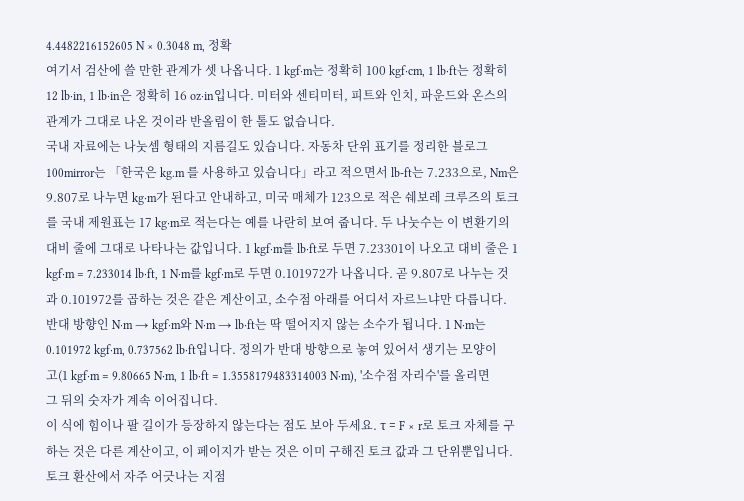4.4482216152605 N × 0.3048 m, 정확
여기서 검산에 쓸 만한 관계가 셋 나옵니다. 1 kgf·m는 정확히 100 kgf·cm, 1 lb·ft는 정확히 12 lb·in, 1 lb·in은 정확히 16 oz·in입니다. 미터와 센티미터, 피트와 인치, 파운드와 온스의 관계가 그대로 나온 것이라 반올림이 한 톨도 없습니다.
국내 자료에는 나눗셈 형태의 지름길도 있습니다. 자동차 단위 표기를 정리한 블로그 100mirror는 「한국은 kg.m 를 사용하고 있습니다」라고 적으면서 lb-ft는 7.233으로, Nm은 9.807로 나누면 kg·m가 된다고 안내하고, 미국 매체가 123으로 적은 쉐보레 크루즈의 토크를 국내 제원표는 17 kg·m로 적는다는 예를 나란히 보여 줍니다. 두 나눗수는 이 변환기의 대비 줄에 그대로 나타나는 값입니다. 1 kgf·m를 lb·ft로 두면 7.23301이 나오고 대비 줄은 1 kgf·m = 7.233014 lb·ft, 1 N·m를 kgf·m로 두면 0.101972가 나옵니다. 곧 9.807로 나누는 것과 0.101972를 곱하는 것은 같은 계산이고, 소수점 아래를 어디서 자르느냐만 다릅니다.
반대 방향인 N·m → kgf·m와 N·m → lb·ft는 딱 떨어지지 않는 소수가 됩니다. 1 N·m는 0.101972 kgf·m, 0.737562 lb·ft입니다. 정의가 반대 방향으로 놓여 있어서 생기는 모양이고(1 kgf·m = 9.80665 N·m, 1 lb·ft = 1.3558179483314003 N·m), '소수점 자리수'를 올리면 그 뒤의 숫자가 계속 이어집니다.
이 식에 힘이나 팔 길이가 등장하지 않는다는 점도 보아 두세요. τ = F × r로 토크 자체를 구하는 것은 다른 계산이고, 이 페이지가 받는 것은 이미 구해진 토크 값과 그 단위뿐입니다.
토크 환산에서 자주 어긋나는 지점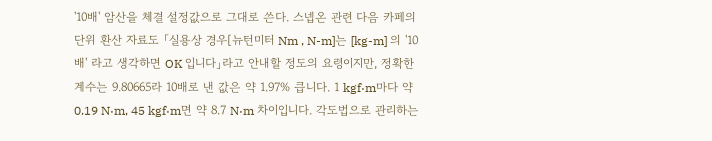'10배' 암산을 체결 설정값으로 그대로 쓴다. 스넵온 관련 다음 카페의 단위 환산 자료도 「실용상 경우[뉴턴미터 Nm , N-m]는 [kg-m] 의 '10 배' 라고 생각하면 OK 입니다」라고 안내할 정도의 요령이지만, 정확한 계수는 9.80665라 10배로 낸 값은 약 1.97% 큽니다. 1 kgf·m마다 약 0.19 N·m, 45 kgf·m면 약 8.7 N·m 차이입니다. 각도법으로 관리하는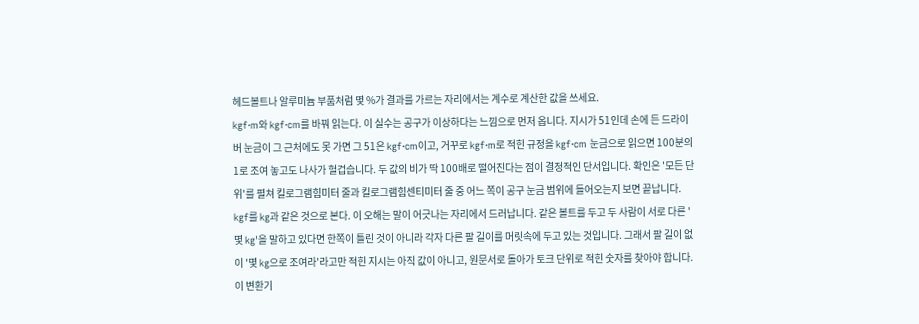헤드볼트나 알루미늄 부품처럼 몇 %가 결과를 가르는 자리에서는 계수로 계산한 값을 쓰세요.
kgf·m와 kgf·cm를 바꿔 읽는다. 이 실수는 공구가 이상하다는 느낌으로 먼저 옵니다. 지시가 51인데 손에 든 드라이버 눈금이 그 근처에도 못 가면 그 51은 kgf·cm이고, 거꾸로 kgf·m로 적힌 규정을 kgf·cm 눈금으로 읽으면 100분의 1로 조여 놓고도 나사가 헐겁습니다. 두 값의 비가 딱 100배로 떨어진다는 점이 결정적인 단서입니다. 확인은 '모든 단위'를 펼쳐 킬로그램힘미터 줄과 킬로그램힘센티미터 줄 중 어느 쪽이 공구 눈금 범위에 들어오는지 보면 끝납니다.
kgf를 kg과 같은 것으로 본다. 이 오해는 말이 어긋나는 자리에서 드러납니다. 같은 볼트를 두고 두 사람이 서로 다른 '몇 kg'을 말하고 있다면 한쪽이 틀린 것이 아니라 각자 다른 팔 길이를 머릿속에 두고 있는 것입니다. 그래서 팔 길이 없이 '몇 kg으로 조여라'라고만 적힌 지시는 아직 값이 아니고, 원문서로 돌아가 토크 단위로 적힌 숫자를 찾아야 합니다. 이 변환기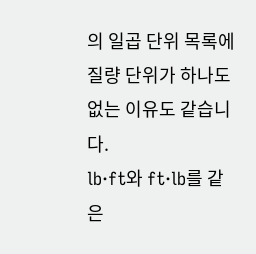의 일곱 단위 목록에 질량 단위가 하나도 없는 이유도 같습니다.
lb·ft와 ft·lb를 같은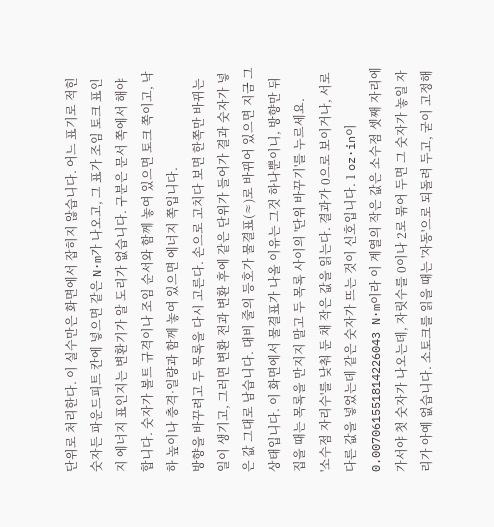단위로 처리한다. 이 실수만은 화면에서 잡히지 않습니다. 어느 표기로 적힌 숫자든 파운드피트 칸에 넣으면 같은 N·m가 나오고, 그 표가 조임 토크 표인지 에너지 표인지는 변환기가 알 도리가 없습니다. 구분은 문서 쪽에서 해야 합니다. 숫자가 볼트 규격이나 조임 순서와 함께 놓여 있으면 토크 쪽이고, 낙하 높이나 충격·일량과 함께 놓여 있으면 에너지 쪽입니다.
방향을 바꾸려고 두 목록을 다시 고른다. 손으로 고치다 보면 한쪽만 바뀌는 일이 생기고, 그러면 변환 전과 변환 후에 같은 단위가 들어가 결과 숫자가 넣은 값 그대로 남습니다. 대비 줄의 등호가 물결표(≈)로 바뀌어 있으면 지금 그 상태입니다. 이 화면에서 물결표가 나올 이유는 그것 하나뿐이니, 방향만 뒤집을 때는 목록을 만지지 말고 두 목록 사이의 '단위 바꾸기'를 누르세요.
'소수점 자리수'를 낮춰 둔 채 작은 값을 읽는다. 결과가 0으로 보이거나, 서로 다른 값을 넣었는데 같은 숫자가 뜨는 것이 신호입니다. 1 oz·in이 0.007061551814226043 N·m이라 이 계열의 작은 값은 소수점 셋째 자리에 가서야 첫 숫자가 나오는데, 자릿수를 0이나 2로 묶어 두면 그 숫자가 놓일 자리가 아예 없습니다. 소토크를 읽을 때는 '자동'으로 되돌려 두고, 굳이 고정해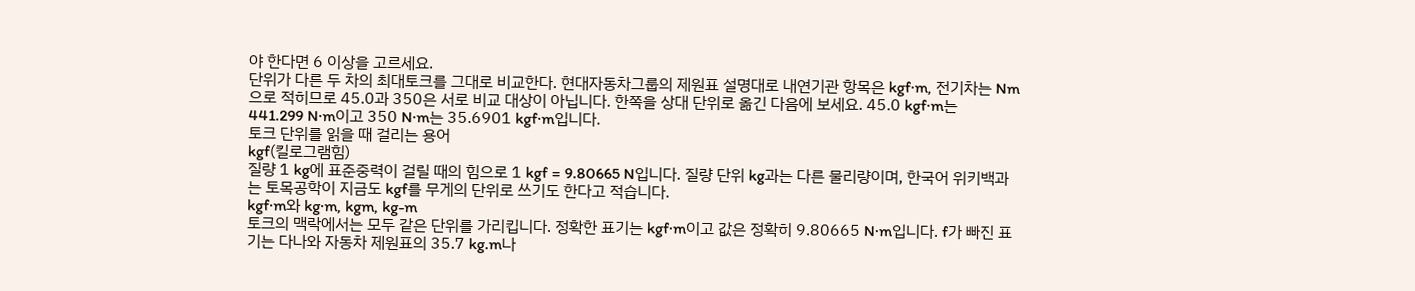야 한다면 6 이상을 고르세요.
단위가 다른 두 차의 최대토크를 그대로 비교한다. 현대자동차그룹의 제원표 설명대로 내연기관 항목은 kgf·m, 전기차는 Nm으로 적히므로 45.0과 350은 서로 비교 대상이 아닙니다. 한쪽을 상대 단위로 옮긴 다음에 보세요. 45.0 kgf·m는 441.299 N·m이고 350 N·m는 35.6901 kgf·m입니다.
토크 단위를 읽을 때 걸리는 용어
kgf(킬로그램힘)
질량 1 kg에 표준중력이 걸릴 때의 힘으로 1 kgf = 9.80665 N입니다. 질량 단위 kg과는 다른 물리량이며, 한국어 위키백과는 토목공학이 지금도 kgf를 무게의 단위로 쓰기도 한다고 적습니다.
kgf·m와 kg·m, kgm, kg-m
토크의 맥락에서는 모두 같은 단위를 가리킵니다. 정확한 표기는 kgf·m이고 값은 정확히 9.80665 N·m입니다. f가 빠진 표기는 다나와 자동차 제원표의 35.7 kg.m나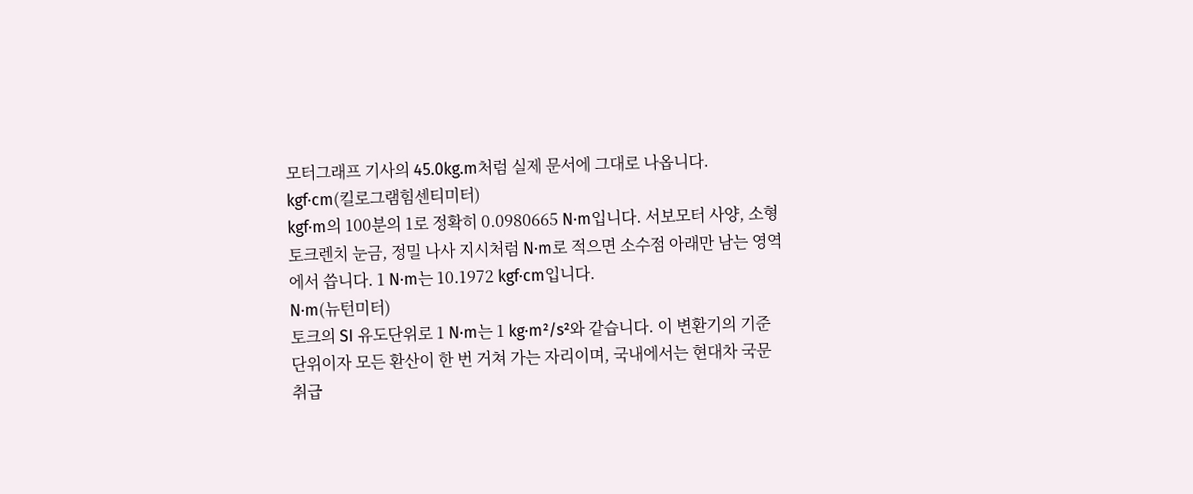모터그래프 기사의 45.0kg.m처럼 실제 문서에 그대로 나옵니다.
kgf·cm(킬로그램힘센티미터)
kgf·m의 100분의 1로 정확히 0.0980665 N·m입니다. 서보모터 사양, 소형 토크렌치 눈금, 정밀 나사 지시처럼 N·m로 적으면 소수점 아래만 남는 영역에서 씁니다. 1 N·m는 10.1972 kgf·cm입니다.
N·m(뉴턴미터)
토크의 SI 유도단위로 1 N·m는 1 kg·m²/s²와 같습니다. 이 변환기의 기준 단위이자 모든 환산이 한 번 거쳐 가는 자리이며, 국내에서는 현대차 국문 취급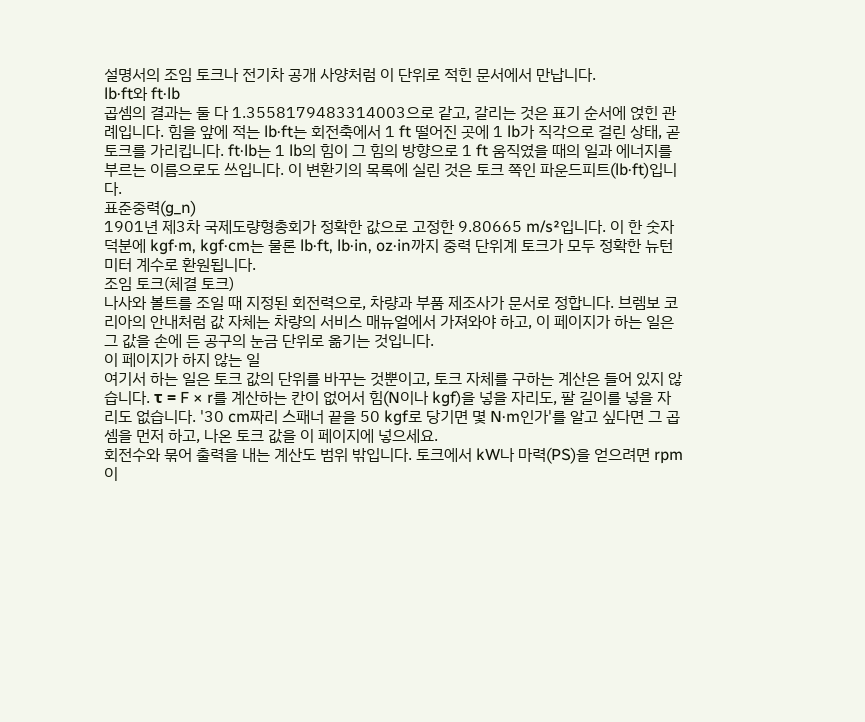설명서의 조임 토크나 전기차 공개 사양처럼 이 단위로 적힌 문서에서 만납니다.
lb·ft와 ft·lb
곱셈의 결과는 둘 다 1.3558179483314003으로 같고, 갈리는 것은 표기 순서에 얹힌 관례입니다. 힘을 앞에 적는 lb·ft는 회전축에서 1 ft 떨어진 곳에 1 lb가 직각으로 걸린 상태, 곧 토크를 가리킵니다. ft·lb는 1 lb의 힘이 그 힘의 방향으로 1 ft 움직였을 때의 일과 에너지를 부르는 이름으로도 쓰입니다. 이 변환기의 목록에 실린 것은 토크 쪽인 파운드피트(lb·ft)입니다.
표준중력(g_n)
1901년 제3차 국제도량형총회가 정확한 값으로 고정한 9.80665 m/s²입니다. 이 한 숫자 덕분에 kgf·m, kgf·cm는 물론 lb·ft, lb·in, oz·in까지 중력 단위계 토크가 모두 정확한 뉴턴미터 계수로 환원됩니다.
조임 토크(체결 토크)
나사와 볼트를 조일 때 지정된 회전력으로, 차량과 부품 제조사가 문서로 정합니다. 브렘보 코리아의 안내처럼 값 자체는 차량의 서비스 매뉴얼에서 가져와야 하고, 이 페이지가 하는 일은 그 값을 손에 든 공구의 눈금 단위로 옮기는 것입니다.
이 페이지가 하지 않는 일
여기서 하는 일은 토크 값의 단위를 바꾸는 것뿐이고, 토크 자체를 구하는 계산은 들어 있지 않습니다. τ = F × r를 계산하는 칸이 없어서 힘(N이나 kgf)을 넣을 자리도, 팔 길이를 넣을 자리도 없습니다. '30 cm짜리 스패너 끝을 50 kgf로 당기면 몇 N·m인가'를 알고 싶다면 그 곱셈을 먼저 하고, 나온 토크 값을 이 페이지에 넣으세요.
회전수와 묶어 출력을 내는 계산도 범위 밖입니다. 토크에서 kW나 마력(PS)을 얻으려면 rpm이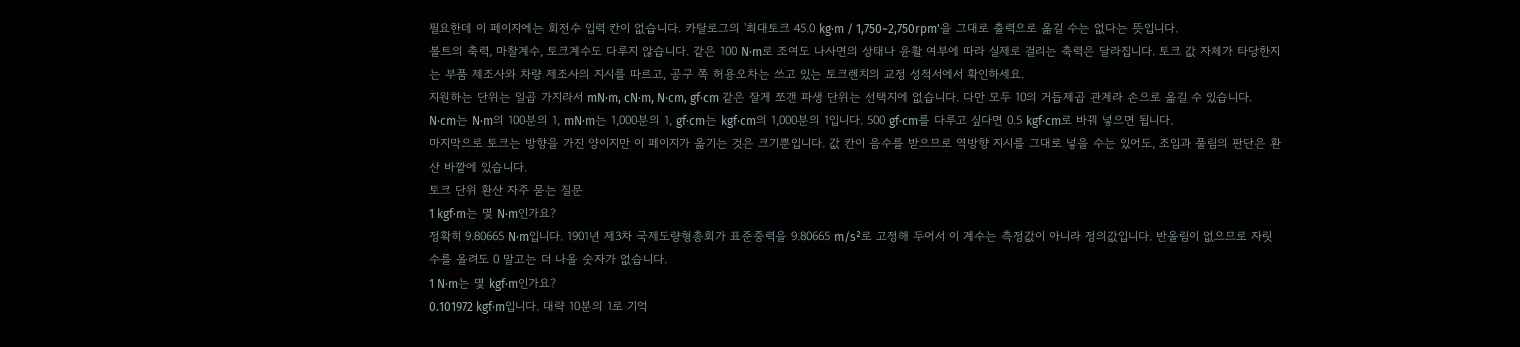필요한데 이 페이지에는 회전수 입력 칸이 없습니다. 카탈로그의 '최대토크 45.0 kg·m / 1,750~2,750rpm'을 그대로 출력으로 옮길 수는 없다는 뜻입니다.
볼트의 축력, 마찰계수, 토크계수도 다루지 않습니다. 같은 100 N·m로 조여도 나사면의 상태나 윤활 여부에 따라 실제로 걸리는 축력은 달라집니다. 토크 값 자체가 타당한지는 부품 제조사와 차량 제조사의 지시를 따르고, 공구 쪽 허용오차는 쓰고 있는 토크렌치의 교정 성적서에서 확인하세요.
지원하는 단위는 일곱 가지라서 mN·m, cN·m, N·cm, gf·cm 같은 잘게 쪼갠 파생 단위는 선택지에 없습니다. 다만 모두 10의 거듭제곱 관계라 손으로 옮길 수 있습니다. N·cm는 N·m의 100분의 1, mN·m는 1,000분의 1, gf·cm는 kgf·cm의 1,000분의 1입니다. 500 gf·cm를 다루고 싶다면 0.5 kgf·cm로 바꿔 넣으면 됩니다.
마지막으로 토크는 방향을 가진 양이지만 이 페이지가 옮기는 것은 크기뿐입니다. 값 칸이 음수를 받으므로 역방향 지시를 그대로 넣을 수는 있어도, 조임과 풀림의 판단은 환산 바깥에 있습니다.
토크 단위 환산 자주 묻는 질문
1 kgf·m는 몇 N·m인가요?
정확히 9.80665 N·m입니다. 1901년 제3차 국제도량형총회가 표준중력을 9.80665 m/s²로 고정해 두어서 이 계수는 측정값이 아니라 정의값입니다. 반올림이 없으므로 자릿수를 올려도 0 말고는 더 나올 숫자가 없습니다.
1 N·m는 몇 kgf·m인가요?
0.101972 kgf·m입니다. 대략 10분의 1로 기억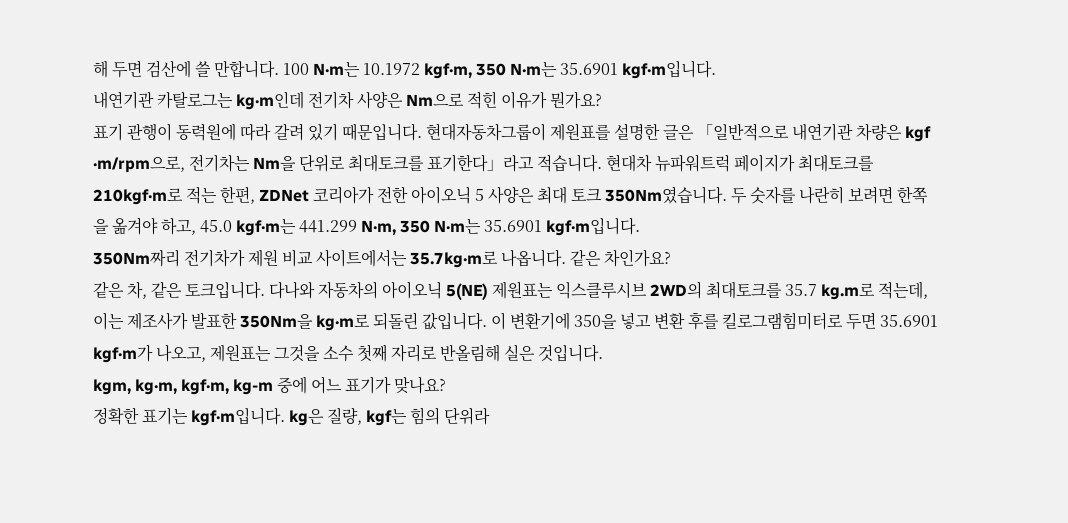해 두면 검산에 쓸 만합니다. 100 N·m는 10.1972 kgf·m, 350 N·m는 35.6901 kgf·m입니다.
내연기관 카탈로그는 kg·m인데 전기차 사양은 Nm으로 적힌 이유가 뭔가요?
표기 관행이 동력원에 따라 갈려 있기 때문입니다. 현대자동차그룹이 제원표를 설명한 글은 「일반적으로 내연기관 차량은 kgf ·m/rpm으로, 전기차는 Nm을 단위로 최대토크를 표기한다」라고 적습니다. 현대차 뉴파워트럭 페이지가 최대토크를 210kgf·m로 적는 한편, ZDNet 코리아가 전한 아이오닉 5 사양은 최대 토크 350Nm였습니다. 두 숫자를 나란히 보려면 한쪽을 옮겨야 하고, 45.0 kgf·m는 441.299 N·m, 350 N·m는 35.6901 kgf·m입니다.
350Nm짜리 전기차가 제원 비교 사이트에서는 35.7kg·m로 나옵니다. 같은 차인가요?
같은 차, 같은 토크입니다. 다나와 자동차의 아이오닉 5(NE) 제원표는 익스클루시브 2WD의 최대토크를 35.7 kg.m로 적는데, 이는 제조사가 발표한 350Nm을 kg·m로 되돌린 값입니다. 이 변환기에 350을 넣고 변환 후를 킬로그램힘미터로 두면 35.6901 kgf·m가 나오고, 제원표는 그것을 소수 첫째 자리로 반올림해 실은 것입니다.
kgm, kg·m, kgf·m, kg-m 중에 어느 표기가 맞나요?
정확한 표기는 kgf·m입니다. kg은 질량, kgf는 힘의 단위라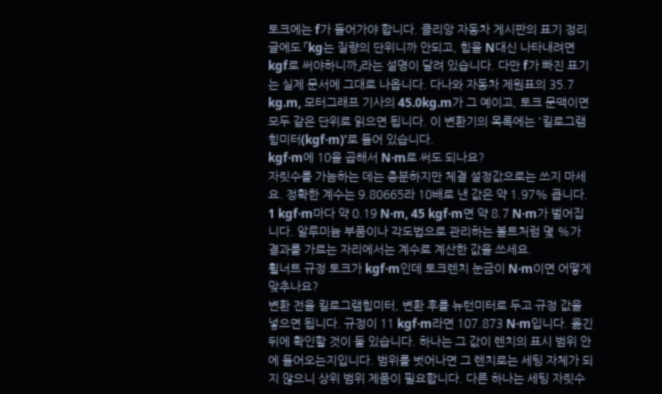토크에는 f가 들어가야 합니다. 클리앙 자동차 게시판의 표기 정리 글에도 「kg는 질량의 단위니까 안되고, 힘을 N대신 나타내려면 kgf로 써야하니까」라는 설명이 달려 있습니다. 다만 f가 빠진 표기는 실제 문서에 그대로 나옵니다. 다나와 자동차 제원표의 35.7 kg.m, 모터그래프 기사의 45.0kg.m가 그 예이고, 토크 문맥이면 모두 같은 단위로 읽으면 됩니다. 이 변환기의 목록에는 '킬로그램힘미터(kgf·m)'로 들어 있습니다.
kgf·m에 10을 곱해서 N·m로 써도 되나요?
자릿수를 가늠하는 데는 충분하지만 체결 설정값으로는 쓰지 마세요. 정확한 계수는 9.80665라 10배로 낸 값은 약 1.97% 큽니다. 1 kgf·m마다 약 0.19 N·m, 45 kgf·m면 약 8.7 N·m가 벌어집니다. 알루미늄 부품이나 각도법으로 관리하는 볼트처럼 몇 %가 결과를 가르는 자리에서는 계수로 계산한 값을 쓰세요.
휠너트 규정 토크가 kgf·m인데 토크렌치 눈금이 N·m이면 어떻게 맞추나요?
변환 전을 킬로그램힘미터, 변환 후를 뉴턴미터로 두고 규정 값을 넣으면 됩니다. 규정이 11 kgf·m라면 107.873 N·m입니다. 옮긴 뒤에 확인할 것이 둘 있습니다. 하나는 그 값이 렌치의 표시 범위 안에 들어오는지입니다. 범위를 벗어나면 그 렌치로는 세팅 자체가 되지 않으니 상위 범위 제품이 필요합니다. 다른 하나는 세팅 자릿수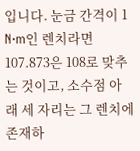입니다. 눈금 간격이 1 N·m인 렌치라면 107.873은 108로 맞추는 것이고, 소수점 아래 세 자리는 그 렌치에 존재하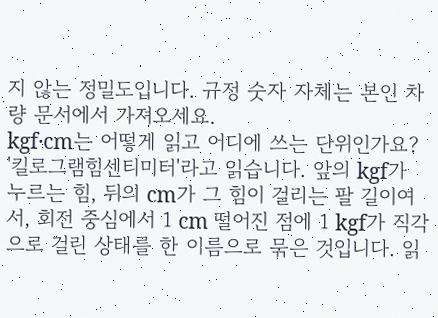지 않는 정밀도입니다. 규정 숫자 자체는 본인 차량 문서에서 가져오세요.
kgf·cm는 어떻게 읽고 어디에 쓰는 단위인가요?
'킬로그램힘센티미터'라고 읽습니다. 앞의 kgf가 누르는 힘, 뒤의 cm가 그 힘이 걸리는 팔 길이여서, 회전 중심에서 1 cm 떨어진 점에 1 kgf가 직각으로 걸린 상태를 한 이름으로 묶은 것입니다. 읽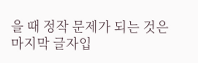을 때 정작 문제가 되는 것은 마지막 글자입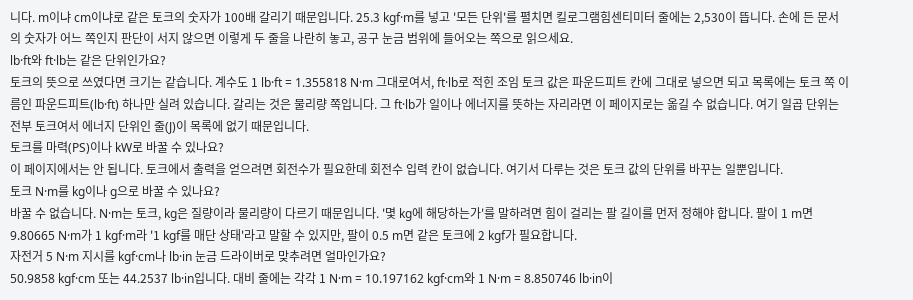니다. m이냐 cm이냐로 같은 토크의 숫자가 100배 갈리기 때문입니다. 25.3 kgf·m를 넣고 '모든 단위'를 펼치면 킬로그램힘센티미터 줄에는 2,530이 뜹니다. 손에 든 문서의 숫자가 어느 쪽인지 판단이 서지 않으면 이렇게 두 줄을 나란히 놓고, 공구 눈금 범위에 들어오는 쪽으로 읽으세요.
lb·ft와 ft·lb는 같은 단위인가요?
토크의 뜻으로 쓰였다면 크기는 같습니다. 계수도 1 lb·ft = 1.355818 N·m 그대로여서, ft·lb로 적힌 조임 토크 값은 파운드피트 칸에 그대로 넣으면 되고 목록에는 토크 쪽 이름인 파운드피트(lb·ft) 하나만 실려 있습니다. 갈리는 것은 물리량 쪽입니다. 그 ft·lb가 일이나 에너지를 뜻하는 자리라면 이 페이지로는 옮길 수 없습니다. 여기 일곱 단위는 전부 토크여서 에너지 단위인 줄(J)이 목록에 없기 때문입니다.
토크를 마력(PS)이나 kW로 바꿀 수 있나요?
이 페이지에서는 안 됩니다. 토크에서 출력을 얻으려면 회전수가 필요한데 회전수 입력 칸이 없습니다. 여기서 다루는 것은 토크 값의 단위를 바꾸는 일뿐입니다.
토크 N·m를 kg이나 g으로 바꿀 수 있나요?
바꿀 수 없습니다. N·m는 토크, kg은 질량이라 물리량이 다르기 때문입니다. '몇 kg에 해당하는가'를 말하려면 힘이 걸리는 팔 길이를 먼저 정해야 합니다. 팔이 1 m면 9.80665 N·m가 1 kgf·m라 '1 kgf를 매단 상태'라고 말할 수 있지만, 팔이 0.5 m면 같은 토크에 2 kgf가 필요합니다.
자전거 5 N·m 지시를 kgf·cm나 lb·in 눈금 드라이버로 맞추려면 얼마인가요?
50.9858 kgf·cm 또는 44.2537 lb·in입니다. 대비 줄에는 각각 1 N·m = 10.197162 kgf·cm와 1 N·m = 8.850746 lb·in이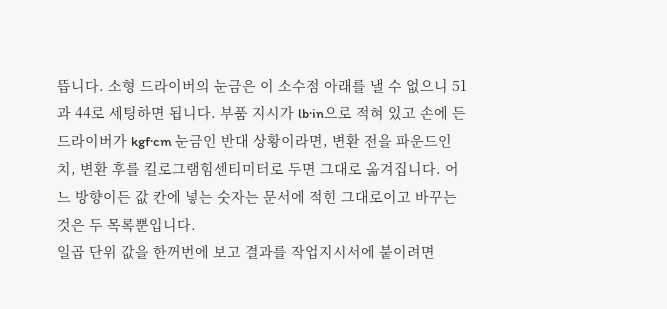뜹니다. 소형 드라이버의 눈금은 이 소수점 아래를 낼 수 없으니 51과 44로 세팅하면 됩니다. 부품 지시가 lb·in으로 적혀 있고 손에 든 드라이버가 kgf·cm 눈금인 반대 상황이라면, 변환 전을 파운드인치, 변환 후를 킬로그램힘센티미터로 두면 그대로 옮겨집니다. 어느 방향이든 값 칸에 넣는 숫자는 문서에 적힌 그대로이고 바꾸는 것은 두 목록뿐입니다.
일곱 단위 값을 한꺼번에 보고 결과를 작업지시서에 붙이려면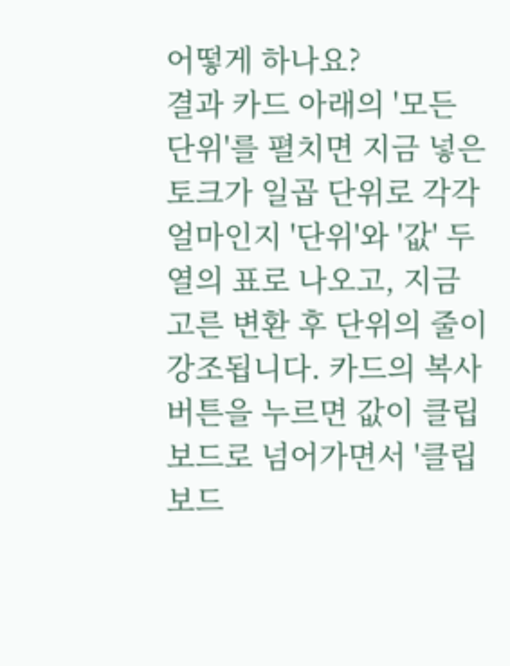어떻게 하나요?
결과 카드 아래의 '모든 단위'를 펼치면 지금 넣은 토크가 일곱 단위로 각각 얼마인지 '단위'와 '값' 두 열의 표로 나오고, 지금 고른 변환 후 단위의 줄이 강조됩니다. 카드의 복사 버튼을 누르면 값이 클립보드로 넘어가면서 '클립보드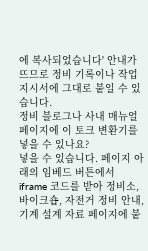에 복사되었습니다' 안내가 뜨므로 정비 기록이나 작업지시서에 그대로 붙일 수 있습니다.
정비 블로그나 사내 매뉴얼 페이지에 이 토크 변환기를 넣을 수 있나요?
넣을 수 있습니다. 페이지 아래의 임베드 버튼에서 iframe 코드를 받아 정비소, 바이크숍, 자전거 정비 안내, 기계 설계 자료 페이지에 붙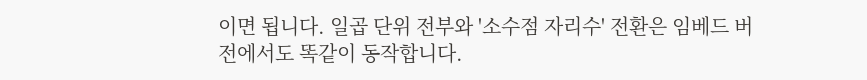이면 됩니다. 일곱 단위 전부와 '소수점 자리수' 전환은 임베드 버전에서도 똑같이 동작합니다.